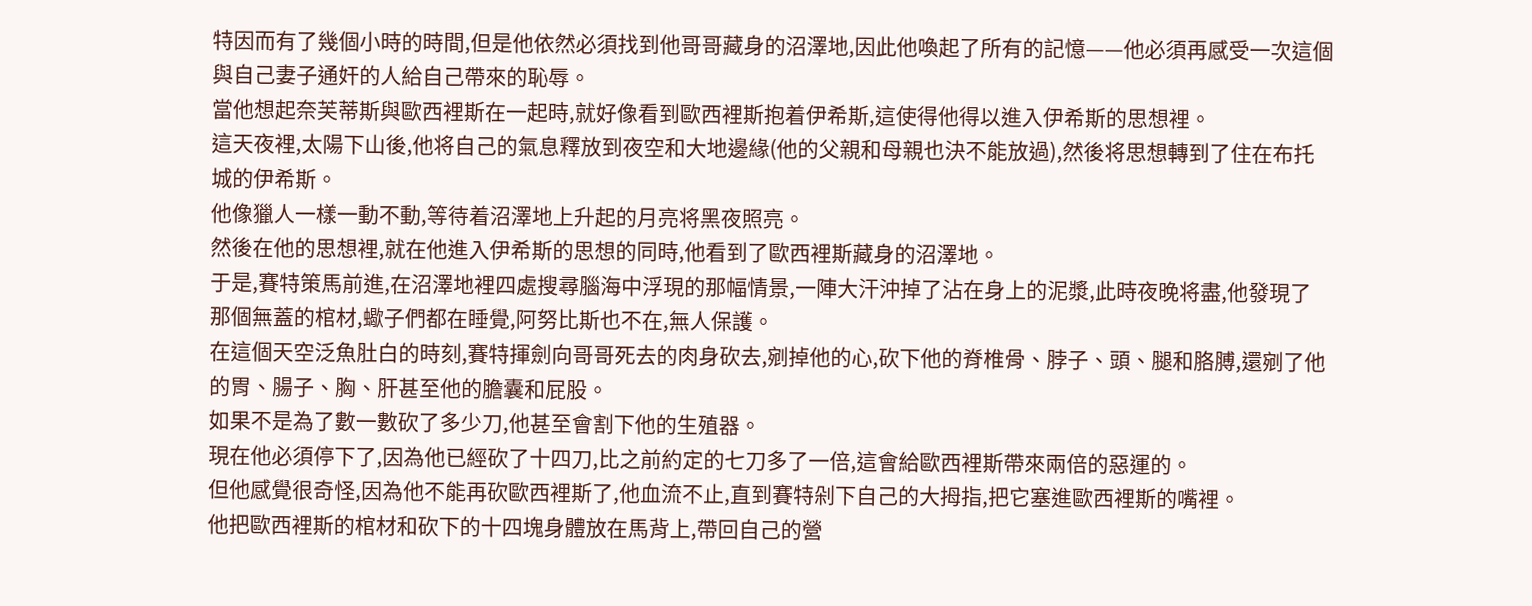特因而有了幾個小時的時間,但是他依然必須找到他哥哥藏身的沼澤地,因此他喚起了所有的記憶——他必須再感受一次這個與自己妻子通奸的人給自己帶來的恥辱。
當他想起奈芙蒂斯與歐西裡斯在一起時,就好像看到歐西裡斯抱着伊希斯,這使得他得以進入伊希斯的思想裡。
這天夜裡,太陽下山後,他将自己的氣息釋放到夜空和大地邊緣(他的父親和母親也決不能放過),然後将思想轉到了住在布托城的伊希斯。
他像獵人一樣一動不動,等待着沼澤地上升起的月亮将黑夜照亮。
然後在他的思想裡,就在他進入伊希斯的思想的同時,他看到了歐西裡斯藏身的沼澤地。
于是,賽特策馬前進,在沼澤地裡四處搜尋腦海中浮現的那幅情景,一陣大汗沖掉了沾在身上的泥漿,此時夜晚将盡,他發現了那個無蓋的棺材,蠍子們都在睡覺,阿努比斯也不在,無人保護。
在這個天空泛魚肚白的時刻,賽特揮劍向哥哥死去的肉身砍去,剜掉他的心,砍下他的脊椎骨、脖子、頭、腿和胳膊,還剜了他的胃、腸子、胸、肝甚至他的膽囊和屁股。
如果不是為了數一數砍了多少刀,他甚至會割下他的生殖器。
現在他必須停下了,因為他已經砍了十四刀,比之前約定的七刀多了一倍,這會給歐西裡斯帶來兩倍的惡運的。
但他感覺很奇怪,因為他不能再砍歐西裡斯了,他血流不止,直到賽特剁下自己的大拇指,把它塞進歐西裡斯的嘴裡。
他把歐西裡斯的棺材和砍下的十四塊身體放在馬背上,帶回自己的營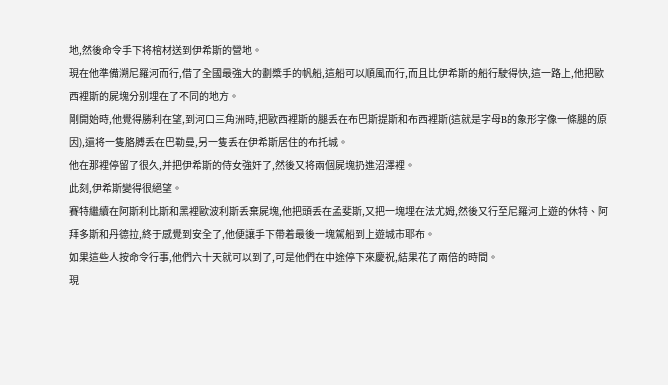地,然後命令手下将棺材送到伊希斯的營地。
現在他準備溯尼羅河而行,借了全國最強大的劃槳手的帆船,這船可以順風而行,而且比伊希斯的船行駛得快,這一路上,他把歐西裡斯的屍塊分别埋在了不同的地方。
剛開始時,他覺得勝利在望,到河口三角洲時,把歐西裡斯的腿丢在布巴斯提斯和布西裡斯(這就是字母B的象形字像一條腿的原因),還将一隻胳膊丢在巴勒曼,另一隻丢在伊希斯居住的布托城。
他在那裡停留了很久,并把伊希斯的侍女強奸了,然後又将兩個屍塊扔進沼澤裡。
此刻,伊希斯變得很絕望。
賽特繼續在阿斯利比斯和黑裡歐波利斯丢棄屍塊,他把頭丢在孟斐斯,又把一塊埋在法尤姆,然後又行至尼羅河上遊的休特、阿拜多斯和丹德拉,終于感覺到安全了,他便讓手下帶着最後一塊駕船到上遊城市耶布。
如果這些人按命令行事,他們六十天就可以到了,可是他們在中途停下來慶祝,結果花了兩倍的時間。
現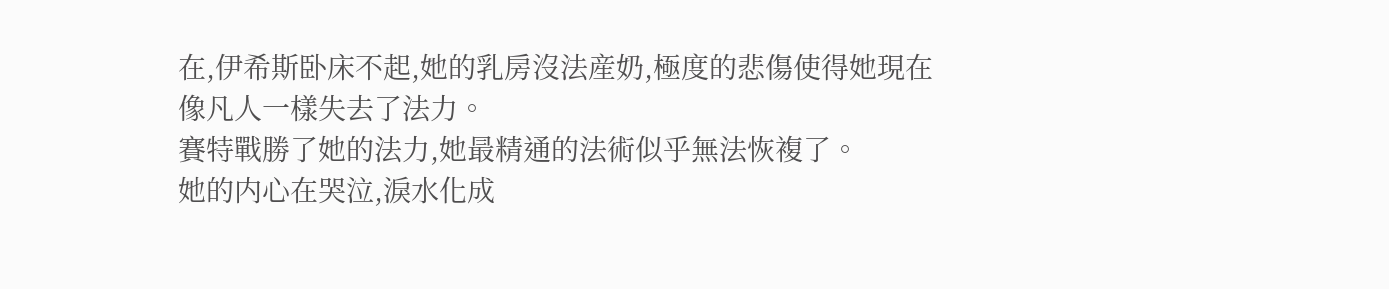在,伊希斯卧床不起,她的乳房沒法産奶,極度的悲傷使得她現在像凡人一樣失去了法力。
賽特戰勝了她的法力,她最精通的法術似乎無法恢複了。
她的内心在哭泣,淚水化成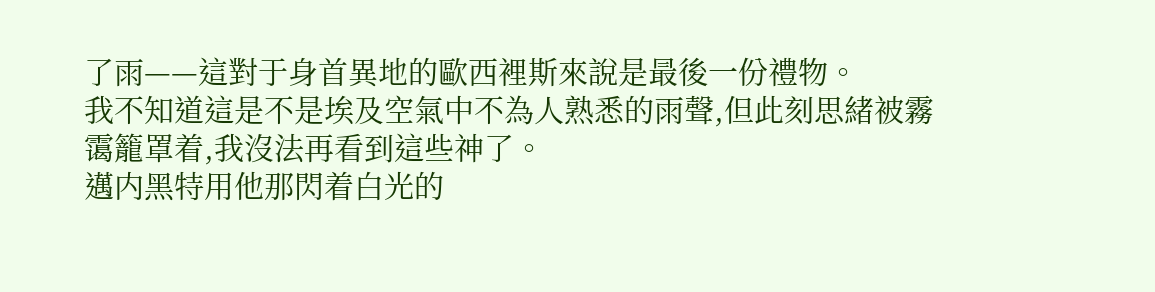了雨——這對于身首異地的歐西裡斯來說是最後一份禮物。
我不知道這是不是埃及空氣中不為人熟悉的雨聲,但此刻思緒被霧霭籠罩着,我沒法再看到這些神了。
邁内黑特用他那閃着白光的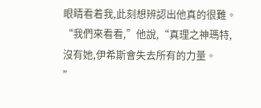眼睛看着我,此刻想辨認出他真的很難。
“我們來看看,”他說,“真理之神瑪特,沒有她,伊希斯會失去所有的力量。
”